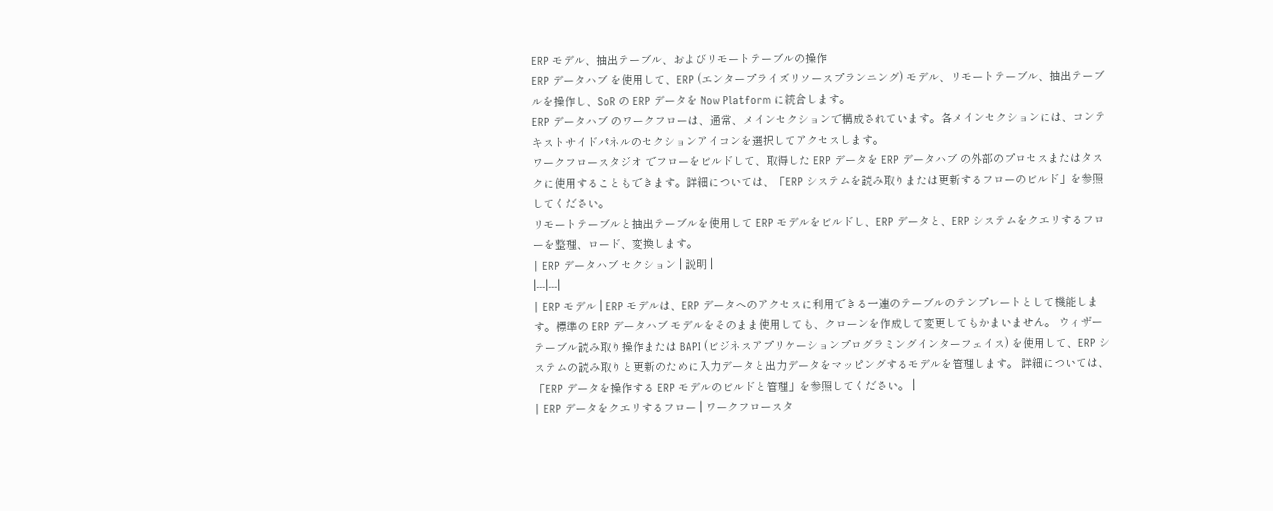ERP モデル、抽出テーブル、およびリモートテーブルの操作
ERP データハブ を使用して、ERP (エンタープライズリソースプランニング) モデル、リモートテーブル、抽出テーブルを操作し、SoR の ERP データを Now Platform に統合します。
ERP データハブ のワークフローは、通常、メインセクションで構成されています。各メインセクションには、コンテキストサイドパネルのセクションアイコンを選択してアクセスします。
ワークフロースタジオ でフローをビルドして、取得した ERP データを ERP データハブ の外部のプロセスまたはタスクに使用することもできます。詳細については、「ERP システムを読み取りまたは更新するフローのビルド」を参照してください。
リモートテーブルと抽出テーブルを使用して ERP モデルをビルドし、ERP データと、ERP システムをクエリするフローを整理、ロード、変換します。
| ERP データハブ セクション | 説明 |
|---|---|
| ERP モデル | ERP モデルは、ERP データへのアクセスに利用できる一連のテーブルのテンプレートとして機能します。標準の ERP データハブ モデルをそのまま使用しても、クローンを作成して変更してもかまいません。 ウィザーテーブル読み取り操作または BAPI (ビジネスアプリケーションプログラミングインターフェイス) を使用して、ERP システムの読み取りと更新のために入力データと出力データをマッピングするモデルを管理します。 詳細については、「ERP データを操作する ERP モデルのビルドと管理」を参照してください。 |
| ERP データをクエリするフロー | ワークフロースタ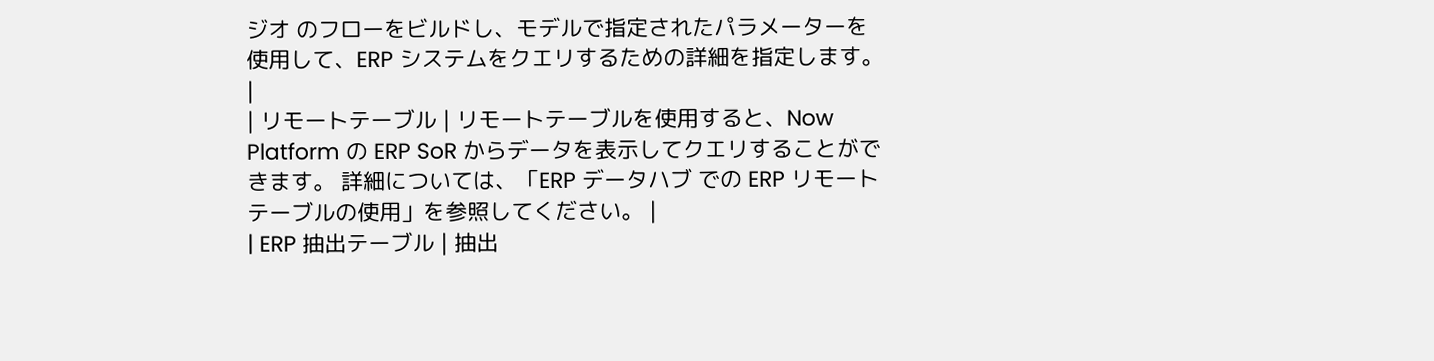ジオ のフローをビルドし、モデルで指定されたパラメーターを使用して、ERP システムをクエリするための詳細を指定します。 |
| リモートテーブル | リモートテーブルを使用すると、Now Platform の ERP SoR からデータを表示してクエリすることができます。 詳細については、「ERP データハブ での ERP リモートテーブルの使用」を参照してください。 |
| ERP 抽出テーブル | 抽出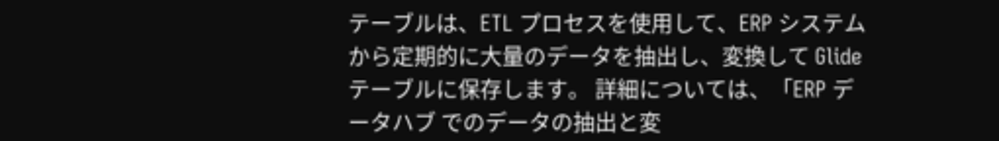テーブルは、ETL プロセスを使用して、ERP システムから定期的に大量のデータを抽出し、変換して Glide テーブルに保存します。 詳細については、「ERP データハブ でのデータの抽出と変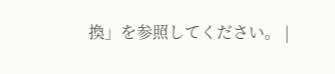換」を参照してください。 |